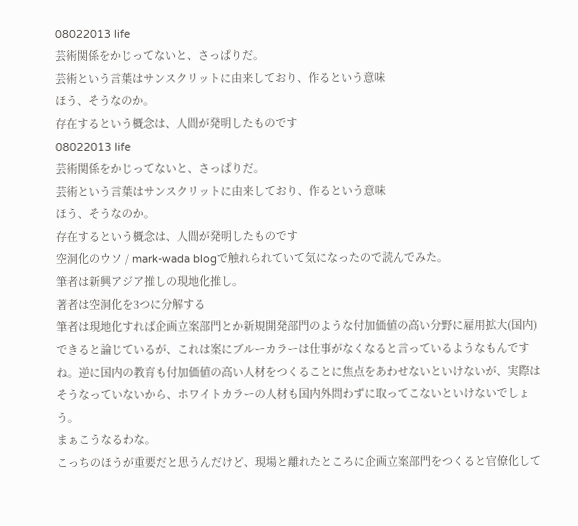08022013 life
芸術関係をかじってないと、さっぱりだ。
芸術という言葉はサンスクリットに由来しており、作るという意味
ほう、そうなのか。
存在するという概念は、人間が発明したものです
08022013 life
芸術関係をかじってないと、さっぱりだ。
芸術という言葉はサンスクリットに由来しており、作るという意味
ほう、そうなのか。
存在するという概念は、人間が発明したものです
空洞化のウソ / mark-wada blogで触れられていて気になったので読んでみた。
筆者は新興アジア推しの現地化推し。
著者は空洞化を3つに分解する
筆者は現地化すれば企画立案部門とか新規開発部門のような付加価値の高い分野に雇用拡大(国内)できると論じているが、これは案にブルーカラーは仕事がなくなると言っているようなもんですね。逆に国内の教育も付加価値の高い人材をつくることに焦点をあわせないといけないが、実際はそうなっていないから、ホワイトカラーの人材も国内外問わずに取ってこないといけないでしょう。
まぁこうなるわな。
こっちのほうが重要だと思うんだけど、現場と離れたところに企画立案部門をつくると官僚化して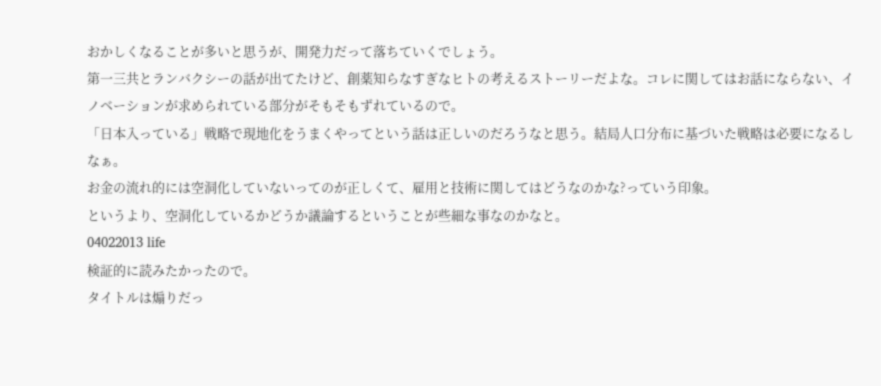おかしくなることが多いと思うが、開発力だって落ちていくでしょう。
第一三共とランバクシーの話が出てたけど、創薬知らなすぎなヒトの考えるストーリーだよな。コレに関してはお話にならない、イノベーションが求められている部分がそもそもずれているので。
「日本入っている」戦略で現地化をうまくやってという話は正しいのだろうなと思う。結局人口分布に基づいた戦略は必要になるしなぁ。
お金の流れ的には空洞化していないってのが正しくて、雇用と技術に関してはどうなのかな?っていう印象。
というより、空洞化しているかどうか議論するということが些細な事なのかなと。
04022013 life
検証的に読みたかったので。
タイトルは煽りだっ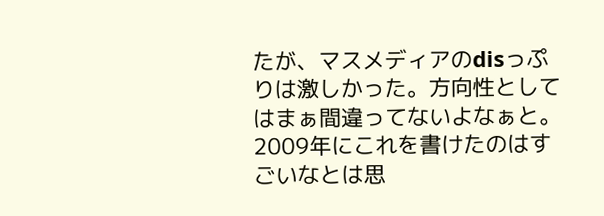たが、マスメディアのdisっぷりは激しかった。方向性としてはまぁ間違ってないよなぁと。2009年にこれを書けたのはすごいなとは思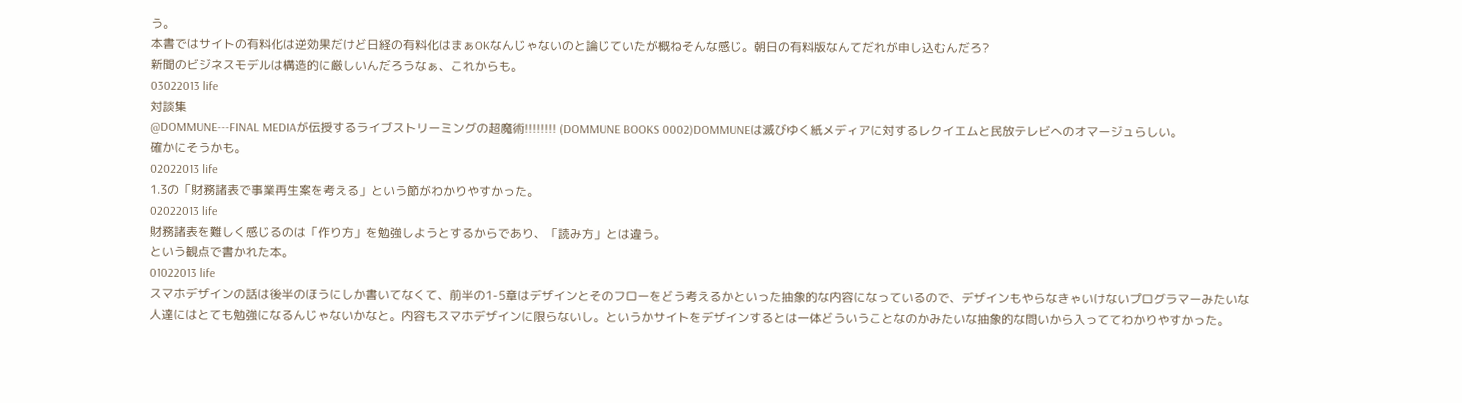う。
本書ではサイトの有料化は逆効果だけど日経の有料化はまぁOKなんじゃないのと論じていたが概ねそんな感じ。朝日の有料版なんてだれが申し込むんだろ?
新聞のビジネスモデルは構造的に厳しいんだろうなぁ、これからも。
03022013 life
対談集
@DOMMUNE---FINAL MEDIAが伝授するライブストリーミングの超魔術!!!!!!!! (DOMMUNE BOOKS 0002)DOMMUNEは滅びゆく紙メディアに対するレクイエムと民放テレビへのオマージュらしい。
確かにそうかも。
02022013 life
1.3の「財務諸表で事業再生案を考える」という節がわかりやすかった。
02022013 life
財務諸表を難しく感じるのは「作り方」を勉強しようとするからであり、「読み方」とは違う。
という観点で書かれた本。
01022013 life
スマホデザインの話は後半のほうにしか書いてなくて、前半の1-5章はデザインとそのフローをどう考えるかといった抽象的な内容になっているので、デザインもやらなきゃいけないプログラマーみたいな人達にはとても勉強になるんじゃないかなと。内容もスマホデザインに限らないし。というかサイトをデザインするとは一体どういうことなのかみたいな抽象的な問いから入っててわかりやすかった。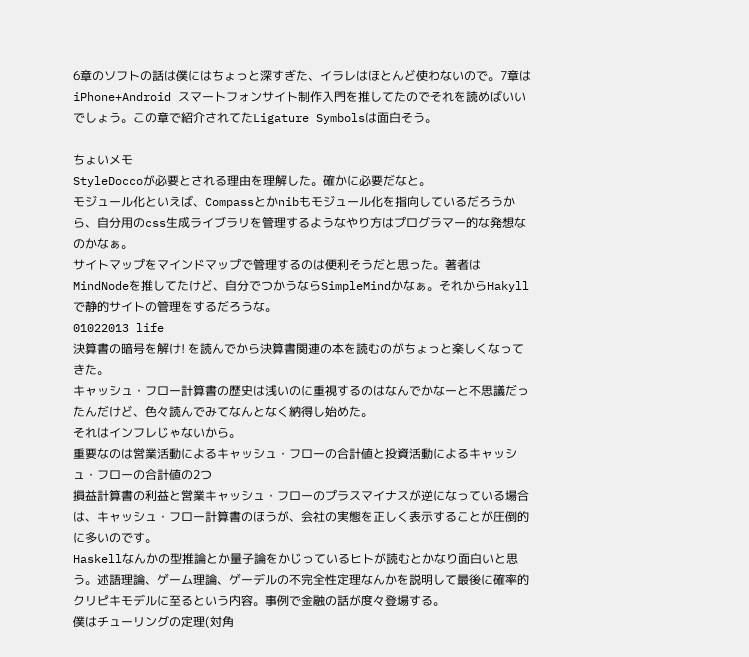6章のソフトの話は僕にはちょっと深すぎた、イラレはほとんど使わないので。7章はiPhone+Android スマートフォンサイト制作入門を推してたのでそれを読めばいいでしょう。この章で紹介されてたLigature Symbolsは面白そう。

ちょいメモ
StyleDoccoが必要とされる理由を理解した。確かに必要だなと。
モジュール化といえば、Compassとかnibもモジュール化を指向しているだろうから、自分用のcss生成ライブラリを管理するようなやり方はプログラマー的な発想なのかなぁ。
サイトマップをマインドマップで管理するのは便利そうだと思った。著者はMindNodeを推してたけど、自分でつかうならSimpleMindかなぁ。それからHakyllで静的サイトの管理をするだろうな。
01022013 life
決算書の暗号を解け! を読んでから決算書関連の本を読むのがちょっと楽しくなってきた。
キャッシュ・フロー計算書の歴史は浅いのに重視するのはなんでかなーと不思議だったんだけど、色々読んでみてなんとなく納得し始めた。
それはインフレじゃないから。
重要なのは営業活動によるキャッシュ・フローの合計値と投資活動によるキャッシュ・フローの合計値の2つ
損益計算書の利益と営業キャッシュ・フローのプラスマイナスが逆になっている場合は、キャッシュ・フロー計算書のほうが、会社の実態を正しく表示することが圧倒的に多いのです。
Haskellなんかの型推論とか量子論をかじっているヒトが読むとかなり面白いと思う。述語理論、ゲーム理論、ゲーデルの不完全性定理なんかを説明して最後に確率的クリピキモデルに至るという内容。事例で金融の話が度々登場する。
僕はチューリングの定理(対角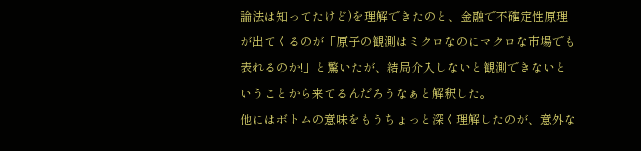論法は知ってたけど)を理解できたのと、金融で不確定性原理が出てくるのが「原子の観測はミクロなのにマクロな市場でも表れるのか!」と驚いたが、結局介入しないと観測できないということから来てるんだろうなぁと解釈した。
他にはボトムの意味をもうちょっと深く理解したのが、意外な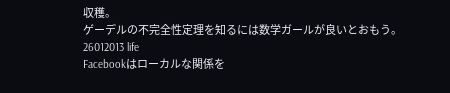収穫。
ゲーデルの不完全性定理を知るには数学ガールが良いとおもう。
26012013 life
Facebookはローカルな関係を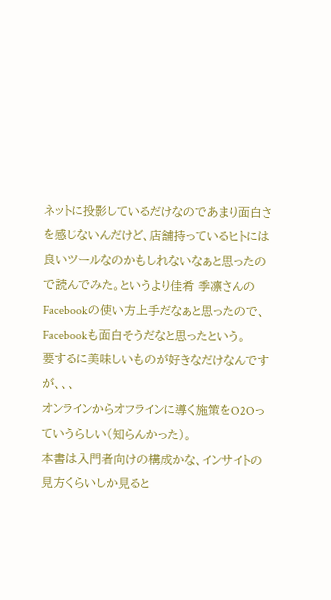ネットに投影しているだけなのであまり面白さを感じないんだけど、店舗持っているヒトには良いツールなのかもしれないなぁと思ったので読んでみた。というより佳肴 季凛さんのFacebookの使い方上手だなぁと思ったので、Facebookも面白そうだなと思ったという。
要するに美味しいものが好きなだけなんですが、、、
オンラインからオフラインに導く施策をO2Oっていうらしい(知らんかった)。
本書は入門者向けの構成かな、インサイトの見方くらいしか見ると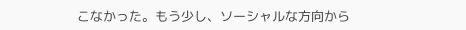こなかった。もう少し、ソーシャルな方向から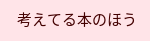考えてる本のほう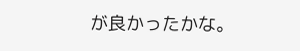が良かったかな。